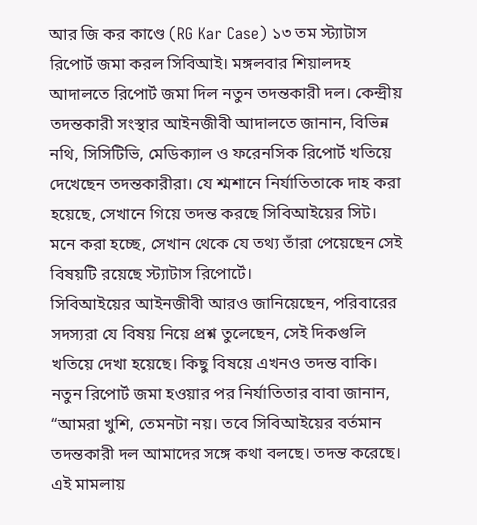আর জি কর কাণ্ডে (RG Kar Case) ১৩ তম স্ট্যাটাস রিপোর্ট জমা করল সিবিআই। মঙ্গলবার শিয়ালদহ আদালতে রিপোর্ট জমা দিল নতুন তদন্তকারী দল। কেন্দ্রীয় তদন্তকারী সংস্থার আইনজীবী আদালতে জানান, বিভিন্ন নথি, সিসিটিভি, মেডিক্যাল ও ফরেনসিক রিপোর্ট খতিয়ে দেখেছেন তদন্তকারীরা। যে শ্মশানে নির্যাতিতাকে দাহ করা হয়েছে, সেখানে গিয়ে তদন্ত করছে সিবিআইয়ের সিট। মনে করা হচ্ছে, সেখান থেকে যে তথ্য তাঁরা পেয়েছেন সেই বিষয়টি রয়েছে স্ট্যাটাস রিপোর্টে।
সিবিআইয়ের আইনজীবী আরও জানিয়েছেন, পরিবারের সদস্যরা যে বিষয় নিয়ে প্রশ্ন তুলেছেন, সেই দিকগুলি খতিয়ে দেখা হয়েছে। কিছু বিষয়ে এখনও তদন্ত বাকি। নতুন রিপোর্ট জমা হওয়ার পর নির্যাতিতার বাবা জানান, “আমরা খুশি, তেমনটা নয়। তবে সিবিআইয়ের বর্তমান তদন্তকারী দল আমাদের সঙ্গে কথা বলছে। তদন্ত করেছে। এই মামলায়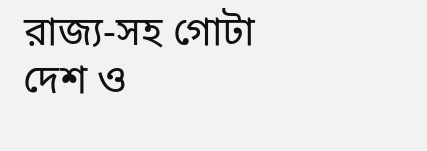রাজ্য-সহ গোটা দেশ ও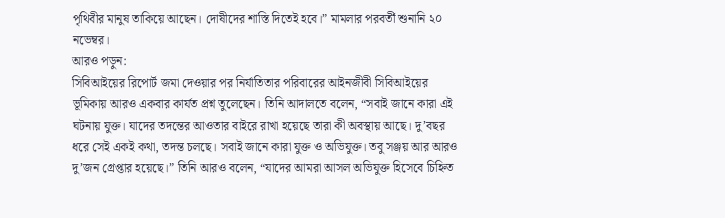পৃথিবীর মানুষ তাকিয়ে আছেন। দোষীদের শাস্তি দিতেই হবে।” মামলার পরবর্তী শুনানি ২০ নভেম্বর।
আরও পড়ুন:
সিবিআইয়ের রিপোর্ট জমা দেওয়ার পর নির্যাতিতার পরিবারের আইনজীবী সিবিআইয়ের ভূমিকায় আরও একবার কার্যত প্রশ্ন তুলেছেন। তিনি আদালতে বলেন, “সবাই জানে কারা এই ঘটনায় যুক্ত। যাদের তদন্তের আওতার বাইরে রাখা হয়েছে তারা কী অবস্থায় আছে। দু’বছর ধরে সেই একই কথা, তদন্ত চলছে। সবাই জানে কারা যুক্ত ও অভিযুক্ত। তবু সঞ্জয় আর আরও দু’জন গ্রেপ্তার হয়েছে।” তিনি আরও বলেন, “যাদের আমরা আসল অভিযুক্ত হিসেবে চিহ্নিত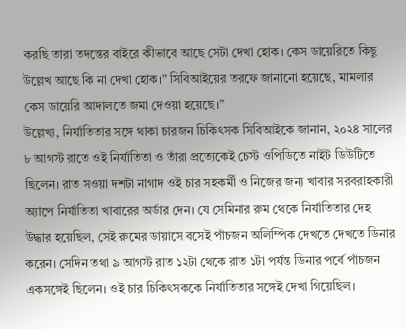করছি তারা তদন্তের বাইরে কীভাবে আছে সেটা দেখা হোক। কেস ডায়েরিতে কিছু উল্লেখ আছে কি না দেখা হোক।” সিবিআইয়ের তরফে জানানো হয়েছে, মামলার কেস ডায়েরি আদালতে জমা দেওয়া হয়েছে।”
উল্লেখ্য, নির্যাতিতার সঙ্গে থাকা চারজন চিকিৎসক সিবিআইকে জানান, ২০২৪ সালের ৮ আগস্ট রাতে ওই নির্যাতিতা ও তাঁরা প্রত্যেকেই চেস্ট ওপিডিতে নাইট ডিউটিতে ছিলেন। রাত সওয়া দশটা নাগাদ ওই চার সহকর্মী ও নিজের জন্য খাবার সরবরাহকারী অ্যাপে নির্যাতিতা খাবারের অর্ডার দেন। যে সেমিনার রুম থেকে নির্যাতিতার দেহ উদ্ধার হয়েছিল, সেই রুমের ডায়াসে বসেই পাঁচজন অলিম্পিক দেখতে দেখতে ডিনার করেন। সেদিন তথা ৯ আগস্ট রাত ১২টা থেকে রাত ১টা পর্যন্ত ডিনার পর্বে পাঁচজন একসঙ্গেই ছিলেন। ওই চার চিকিৎসককে নির্যাতিতার সঙ্গেই দেখা গিয়েছিল।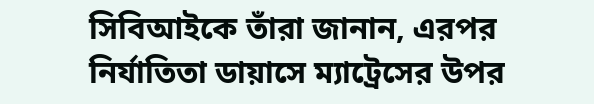সিবিআইকে তাঁরা জানান, এরপর নির্যাতিতা ডায়াসে ম্যাট্রেসের উপর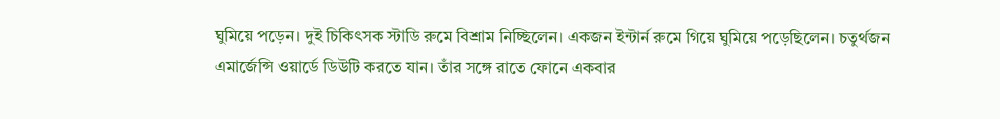ঘুমিয়ে পড়েন। দুই চিকিৎসক স্টাডি রুমে বিশ্রাম নিচ্ছিলেন। একজন ইন্টার্ন রুমে গিয়ে ঘুমিয়ে পড়েছিলেন। চতুর্থজন এমার্জেন্সি ওয়ার্ডে ডিউটি করতে যান। তাঁর সঙ্গে রাতে ফোনে একবার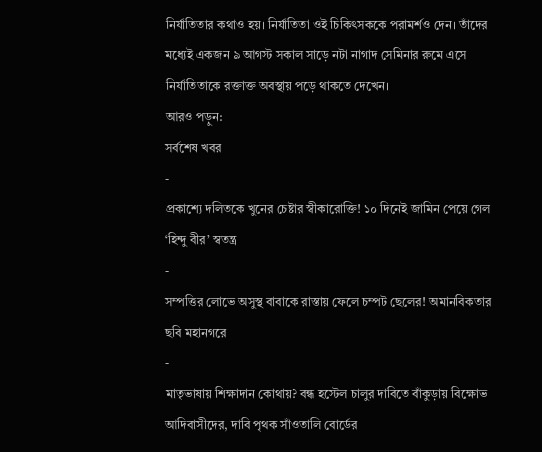নির্যাতিতার কথাও হয়। নির্যাতিতা ওই চিকিৎসককে পরামর্শও দেন। তাঁদের মধ্যেই একজন ৯ আগস্ট সকাল সাড়ে নটা নাগাদ সেমিনার রুমে এসে নির্যাতিতাকে রক্তাক্ত অবস্থায় পড়ে থাকতে দেখেন।
আরও পড়ুন:
সর্বশেষ খবর
-
প্রকাশ্যে দলিতকে খুনের চেষ্টার স্বীকারোক্তি! ১০ দিনেই জামিন পেয়ে গেল ‘হিন্দু বীর’ স্বতন্ত্র
-
সম্পত্তির লোভে অসুস্থ বাবাকে রাস্তায় ফেলে চম্পট ছেলের! অমানবিকতার ছবি মহানগরে
-
মাতৃভাষায় শিক্ষাদান কোথায়? বন্ধ হস্টেল চালুর দাবিতে বাঁকুড়ায় বিক্ষোভ আদিবাসীদের, দাবি পৃথক সাঁওতালি বোর্ডের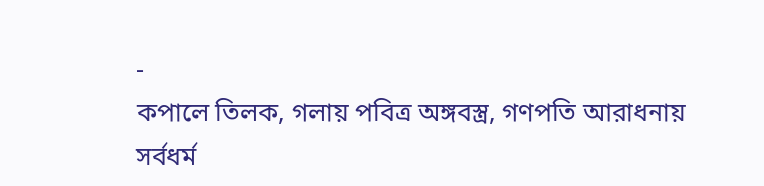-
কপালে তিলক, গলায় পবিত্র অঙ্গবস্ত্র, গণপতি আরাধনায় সর্বধর্ম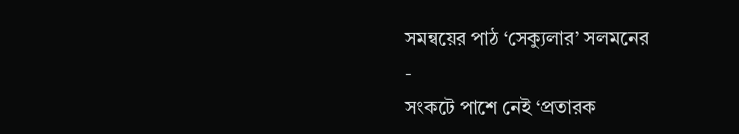সমন্বয়ের পাঠ ‘সেক্যুলার’ সলমনের
-
সংকটে পাশে নেই ‘প্রতারক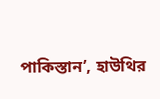পাকিস্তান’, হাউথির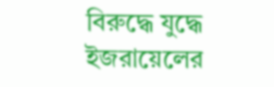বিরুদ্ধে যুদ্ধে ইজরায়েলের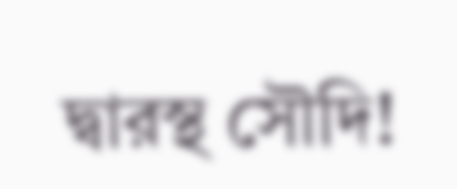দ্বারস্থ সৌদি!